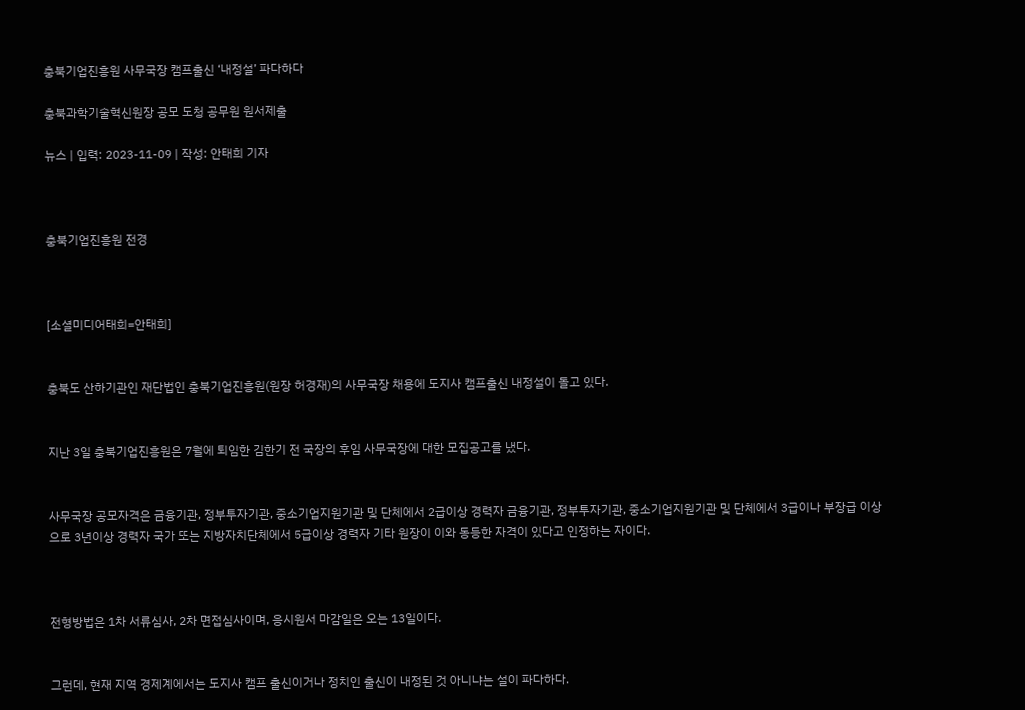충북기업진흥원 사무국장 캠프출신 ‘내정설’ 파다하다

충북과학기술혁신원장 공모 도청 공무원 원서제출

뉴스 | 입력: 2023-11-09 | 작성: 안태희 기자



충북기업진흥원 전경



[소셜미디어태희=안태희]


충북도 산하기관인 재단법인 충북기업진흥원(원장 허경재)의 사무국장 채용에 도지사 캠프출신 내정설이 돌고 있다.


지난 3일 충북기업진흥원은 7월에 퇴임한 김한기 전 국장의 후임 사무국장에 대한 모집공고를 냈다.


사무국장 공모자격은 금융기관, 정부투자기관, 중소기업지원기관 및 단체에서 2급이상 경력자 금융기관, 정부투자기관, 중소기업지원기관 및 단체에서 3급이나 부장급 이상으로 3년이상 경력자 국가 또는 지방자치단체에서 5급이상 경력자 기타 원장이 이와 동등한 자격이 있다고 인정하는 자이다.



전형방법은 1차 서류심사, 2차 면접심사이며, 응시원서 마감일은 오는 13일이다.


그런데, 현재 지역 경제계에서는 도지사 캠프 출신이거나 정치인 출신이 내정된 것 아니냐는 설이 파다하다.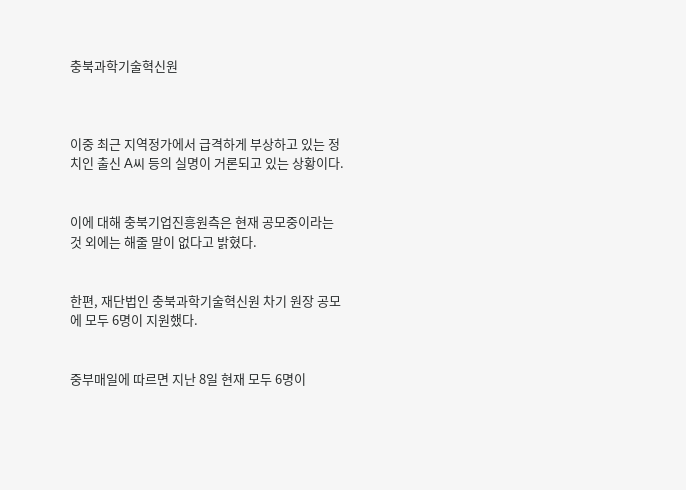충북과학기술혁신원



이중 최근 지역정가에서 급격하게 부상하고 있는 정치인 출신 A씨 등의 실명이 거론되고 있는 상황이다.


이에 대해 충북기업진흥원측은 현재 공모중이라는 것 외에는 해줄 말이 없다고 밝혔다.


한편, 재단법인 충북과학기술혁신원 차기 원장 공모에 모두 6명이 지원했다.


중부매일에 따르면 지난 8일 현재 모두 6명이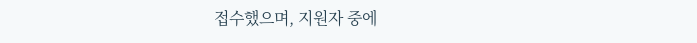접수했으며, 지원자 중에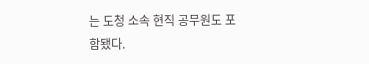는 도청 소속 현직 공무원도 포함됐다.